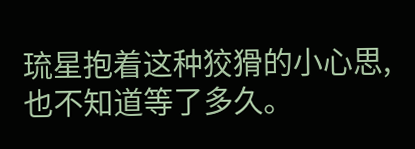琉星抱着这种狡猾的小心思,也不知道等了多久。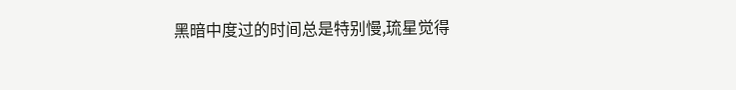黑暗中度过的时间总是特别慢,琉星觉得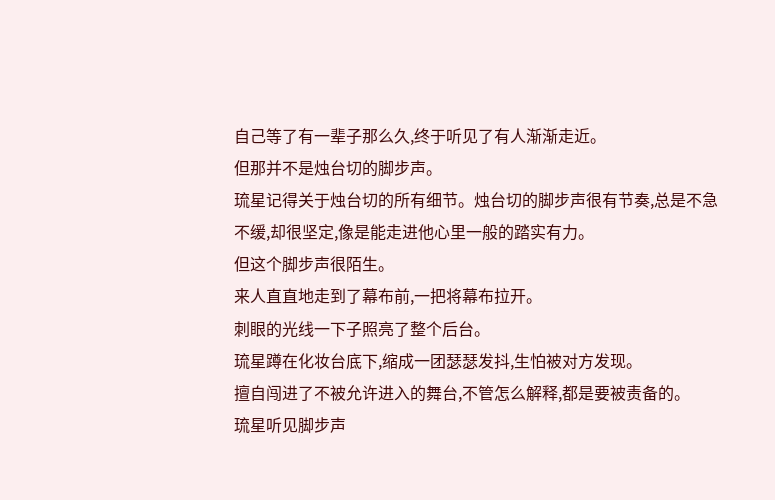自己等了有一辈子那么久,终于听见了有人渐渐走近。
但那并不是烛台切的脚步声。
琉星记得关于烛台切的所有细节。烛台切的脚步声很有节奏,总是不急不缓,却很坚定,像是能走进他心里一般的踏实有力。
但这个脚步声很陌生。
来人直直地走到了幕布前,一把将幕布拉开。
刺眼的光线一下子照亮了整个后台。
琉星蹲在化妆台底下,缩成一团瑟瑟发抖,生怕被对方发现。
擅自闯进了不被允许进入的舞台,不管怎么解释,都是要被责备的。
琉星听见脚步声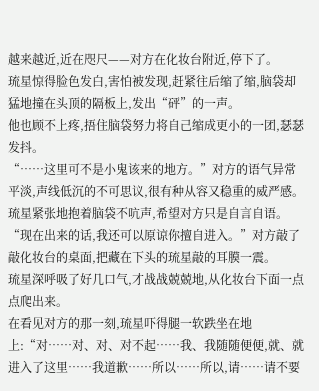越来越近,近在咫尺——对方在化妆台附近,停下了。
琉星惊得脸色发白,害怕被发现,赶紧往后缩了缩,脑袋却猛地撞在头顶的隔板上,发出“砰”的一声。
他也顾不上疼,捂住脑袋努力将自己缩成更小的一团,瑟瑟发抖。
“……这里可不是小鬼该来的地方。”对方的语气异常平淡,声线低沉的不可思议,很有种从容又稳重的威严感。
琉星紧张地抱着脑袋不吭声,希望对方只是自言自语。
“现在出来的话,我还可以原谅你擅自进入。”对方敲了敲化妆台的桌面,把藏在下头的琉星敲的耳膜一震。
琉星深呼吸了好几口气,才战战兢兢地,从化妆台下面一点点爬出来。
在看见对方的那一刻,琉星吓得腿一软跌坐在地上:“对……对、对、对不起……我、我随随便便,就、就进入了这里……我道歉……所以……所以,请……请不要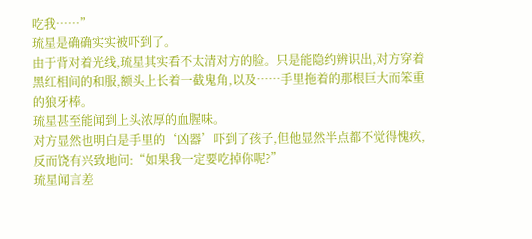吃我……”
琉星是确确实实被吓到了。
由于背对着光线,琉星其实看不太清对方的脸。只是能隐约辨识出,对方穿着黑红相间的和服,额头上长着一截鬼角,以及……手里拖着的那根巨大而笨重的狼牙棒。
琉星甚至能闻到上头浓厚的血腥味。
对方显然也明白是手里的‘凶器’吓到了孩子,但他显然半点都不觉得愧疚,反而饶有兴致地问:“如果我一定要吃掉你呢?”
琉星闻言差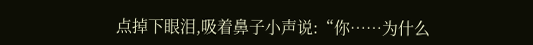点掉下眼泪,吸着鼻子小声说:“你……为什么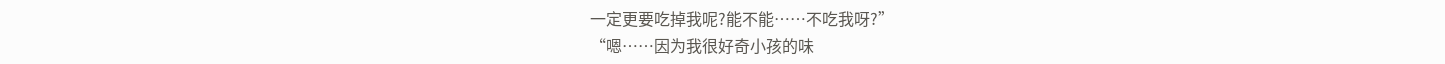一定更要吃掉我呢?能不能……不吃我呀?”
“嗯……因为我很好奇小孩的味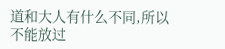道和大人有什么不同,所以不能放过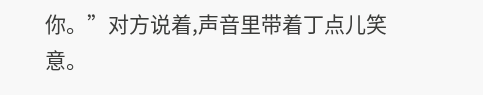你。”对方说着,声音里带着丁点儿笑意。